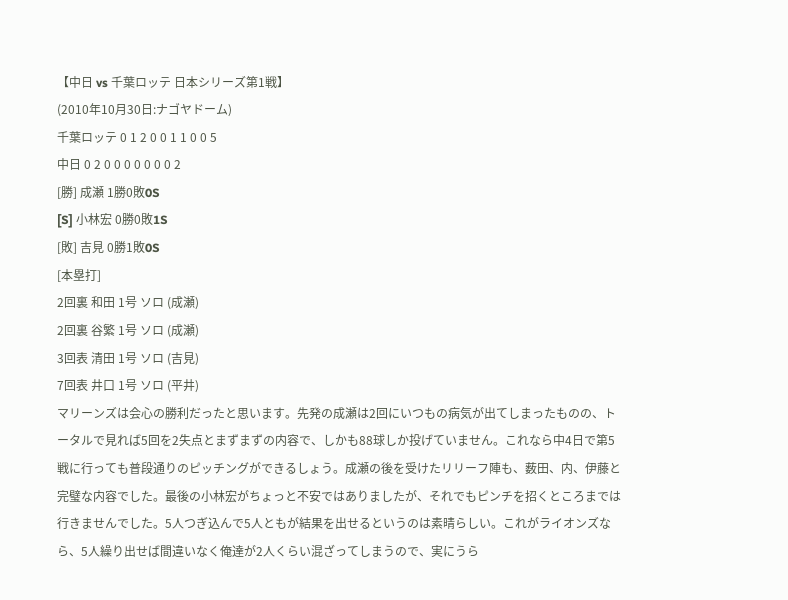【中日 vs 千葉ロッテ 日本シリーズ第1戦】
(2010年10月30日:ナゴヤドーム)
千葉ロッテ 0 1 2 0 0 1 1 0 0 5
中日 0 2 0 0 0 0 0 0 0 2
[勝] 成瀬 1勝0敗0S
[S] 小林宏 0勝0敗1S
[敗] 吉見 0勝1敗0S
[本塁打]
2回裏 和田 1号 ソロ (成瀬)
2回裏 谷繁 1号 ソロ (成瀬)
3回表 清田 1号 ソロ (吉見)
7回表 井口 1号 ソロ (平井)
マリーンズは会心の勝利だったと思います。先発の成瀬は2回にいつもの病気が出てしまったものの、トータルで見れば5回を2失点とまずまずの内容で、しかも88球しか投げていません。これなら中4日で第5戦に行っても普段通りのピッチングができるしょう。成瀬の後を受けたリリーフ陣も、薮田、内、伊藤と完璧な内容でした。最後の小林宏がちょっと不安ではありましたが、それでもピンチを招くところまでは行きませんでした。5人つぎ込んで5人ともが結果を出せるというのは素晴らしい。これがライオンズなら、5人繰り出せば間違いなく俺達が2人くらい混ざってしまうので、実にうら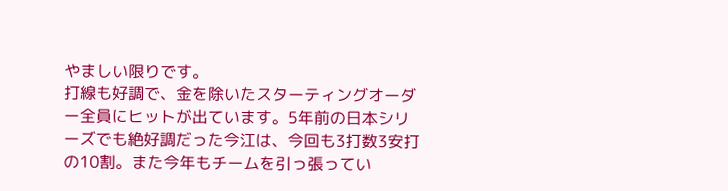やましい限りです。
打線も好調で、金を除いたスターティングオーダー全員にヒットが出ています。5年前の日本シリーズでも絶好調だった今江は、今回も3打数3安打の10割。また今年もチームを引っ張ってい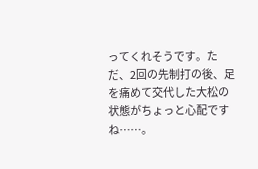ってくれそうです。ただ、2回の先制打の後、足を痛めて交代した大松の状態がちょっと心配ですね……。